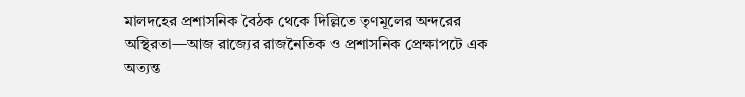মালদহের প্রশাসনিক বৈঠক থেকে দিল্লিতে তৃণমূলের অন্দরের অস্থিরতা—আজ রাজ্যের রাজনৈতিক ও প্রশাসনিক প্রেক্ষাপটে এক অত্যন্ত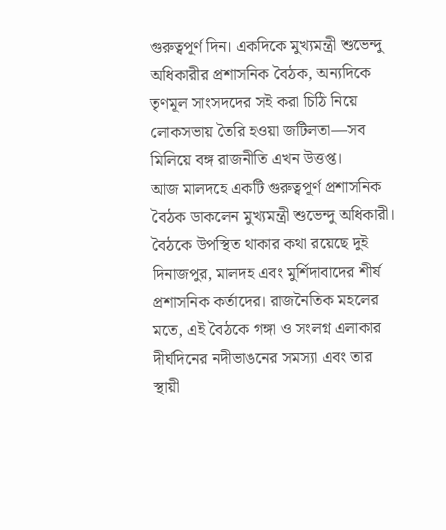গুরুত্বপূর্ণ দিন। একদিকে মুখ্যমন্ত্রী শুভেন্দু অধিকারীর প্রশাসনিক বৈঠক, অন্যদিকে তৃণমূল সাংসদদের সই করা চিঠি নিয়ে লোকসভায় তৈরি হওয়া জটিলতা—সব মিলিয়ে বঙ্গ রাজনীতি এখন উত্তপ্ত।
আজ মালদহে একটি গুরুত্বপূর্ণ প্রশাসনিক বৈঠক ডাকলেন মুখ্যমন্ত্রী শুভেন্দু অধিকারী। বৈঠকে উপস্থিত থাকার কথা রয়েছে দুই দিনাজপুর, মালদহ এবং মুর্শিদাবাদের শীর্ষ প্রশাসনিক কর্তাদের। রাজনৈতিক মহলের মতে, এই বৈঠকে গঙ্গা ও সংলগ্ন এলাকার দীর্ঘদিনের নদীভাঙনের সমস্যা এবং তার স্থায়ী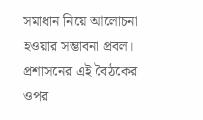সমাধান নিয়ে আলোচনা হওয়ার সম্ভাবনা প্রবল। প্রশাসনের এই বৈঠকের ওপর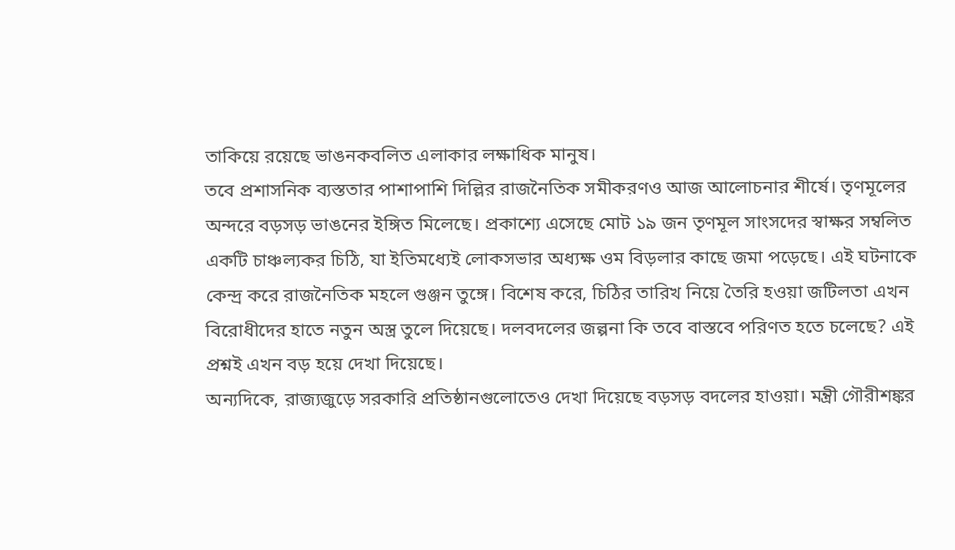তাকিয়ে রয়েছে ভাঙনকবলিত এলাকার লক্ষাধিক মানুষ।
তবে প্রশাসনিক ব্যস্ততার পাশাপাশি দিল্লির রাজনৈতিক সমীকরণও আজ আলোচনার শীর্ষে। তৃণমূলের অন্দরে বড়সড় ভাঙনের ইঙ্গিত মিলেছে। প্রকাশ্যে এসেছে মোট ১৯ জন তৃণমূল সাংসদের স্বাক্ষর সম্বলিত একটি চাঞ্চল্যকর চিঠি, যা ইতিমধ্যেই লোকসভার অধ্যক্ষ ওম বিড়লার কাছে জমা পড়েছে। এই ঘটনাকে কেন্দ্র করে রাজনৈতিক মহলে গুঞ্জন তুঙ্গে। বিশেষ করে, চিঠির তারিখ নিয়ে তৈরি হওয়া জটিলতা এখন বিরোধীদের হাতে নতুন অস্ত্র তুলে দিয়েছে। দলবদলের জল্পনা কি তবে বাস্তবে পরিণত হতে চলেছে? এই প্রশ্নই এখন বড় হয়ে দেখা দিয়েছে।
অন্যদিকে, রাজ্যজুড়ে সরকারি প্রতিষ্ঠানগুলোতেও দেখা দিয়েছে বড়সড় বদলের হাওয়া। মন্ত্রী গৌরীশঙ্কর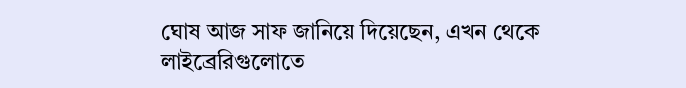ঘোষ আজ সাফ জানিয়ে দিয়েছেন, এখন থেকে লাইব্রেরিগুলোতে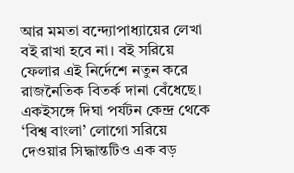আর মমতা বন্দ্যোপাধ্যায়ের লেখা বই রাখা হবে না। বই সরিয়ে ফেলার এই নির্দেশে নতুন করে রাজনৈতিক বিতর্ক দানা বেঁধেছে। একইসঙ্গে দিঘা পর্যটন কেন্দ্র থেকে ‘বিশ্ব বাংলা’ লোগো সরিয়ে দেওয়ার সিদ্ধান্তটিও এক বড়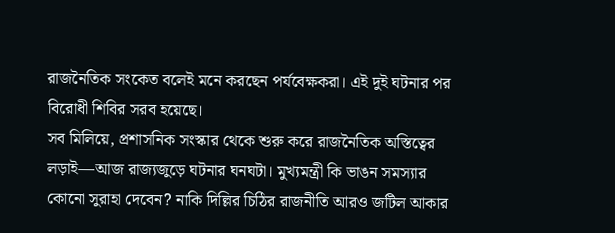রাজনৈতিক সংকেত বলেই মনে করছেন পর্যবেক্ষকরা। এই দুই ঘটনার পর বিরোধী শিবির সরব হয়েছে।
সব মিলিয়ে, প্রশাসনিক সংস্কার থেকে শুরু করে রাজনৈতিক অস্তিত্বের লড়াই—আজ রাজ্যজুড়ে ঘটনার ঘনঘটা। মুখ্যমন্ত্রী কি ভাঙন সমস্যার কোনো সুরাহা দেবেন? নাকি দিল্লির চিঠির রাজনীতি আরও জটিল আকার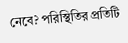নেবে? পরিস্থিতির প্রতিটি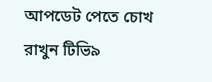আপডেট পেতে চোখ রাখুন টিভি৯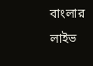বাংলার লাইভ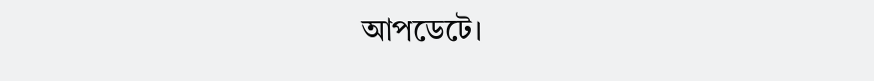আপডেটে।